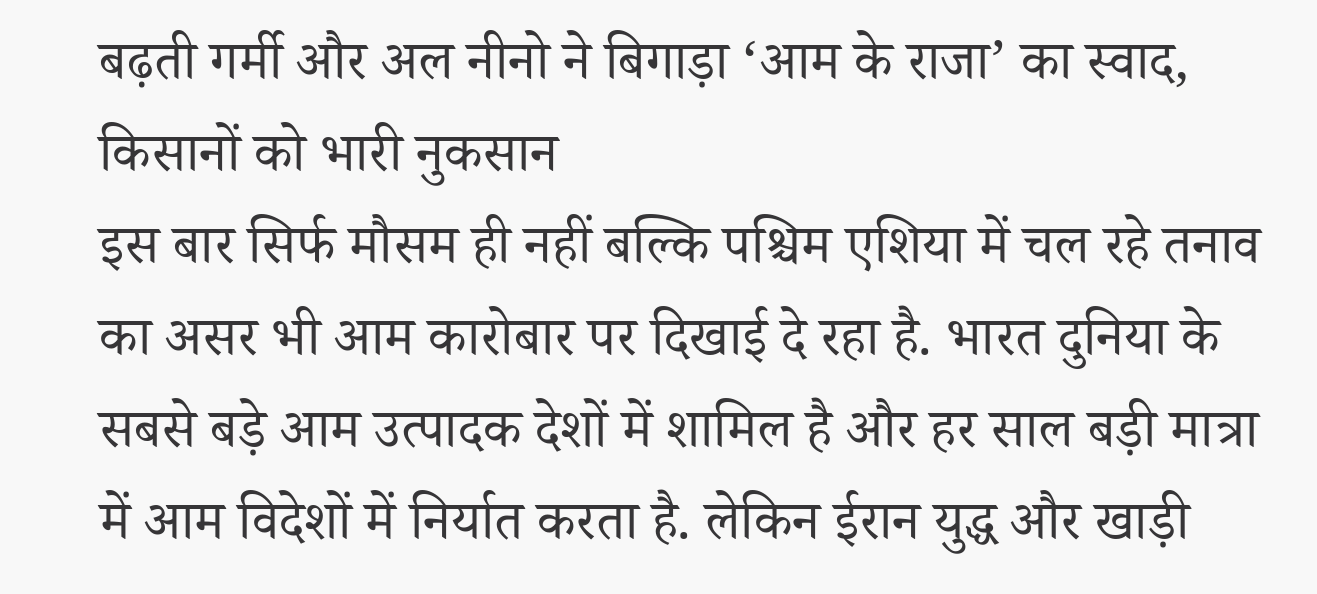बढ़ती गर्मी और अल नीनो ने बिगाड़ा ‘आम के राजा’ का स्वाद, किसानों को भारी नुकसान
इस बार सिर्फ मौसम ही नहीं बल्कि पश्चिम एशिया में चल रहे तनाव का असर भी आम कारोबार पर दिखाई दे रहा है. भारत दुनिया के सबसे बड़े आम उत्पादक देशों में शामिल है और हर साल बड़ी मात्रा में आम विदेशों में निर्यात करता है. लेकिन ईरान युद्ध और खाड़ी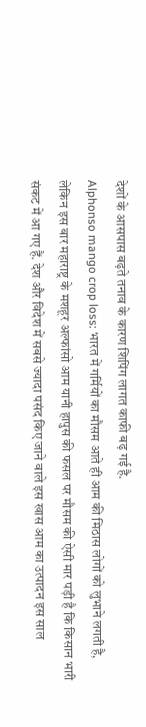देशों के आसपास बढ़ते तनाव के कारण शिपिंग लागत काफी बढ़ गई है.
Alphonso mango crop loss: भारत में गर्मियों का मौसम आते ही आम की मिठास लोगों को लुभाने लगती है, लेकिन इस बार महाराष्ट्र के मशहूर अल्फांसो आम यानी हापुस की फसल पर मौसम की ऐसी मार पड़ी है कि किसान भारी संकट में आ गए हैं. देश और विदेश में सबसे ज्यादा पसंद किए जाने वाले इस खास आम का उत्पादन इस साल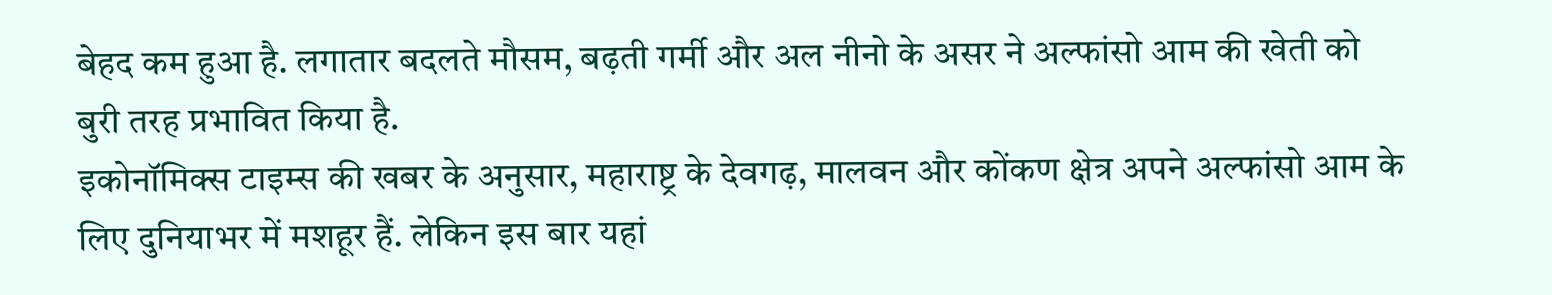बेहद कम हुआ है. लगातार बदलते मौसम, बढ़ती गर्मी और अल नीनो के असर ने अल्फांसो आम की खेती को बुरी तरह प्रभावित किया है.
इकोनॉमिक्स टाइम्स की खबर के अनुसार, महाराष्ट्र के देवगढ़, मालवन और कोंकण क्षेत्र अपने अल्फांसो आम के लिए दुनियाभर में मशहूर हैं. लेकिन इस बार यहां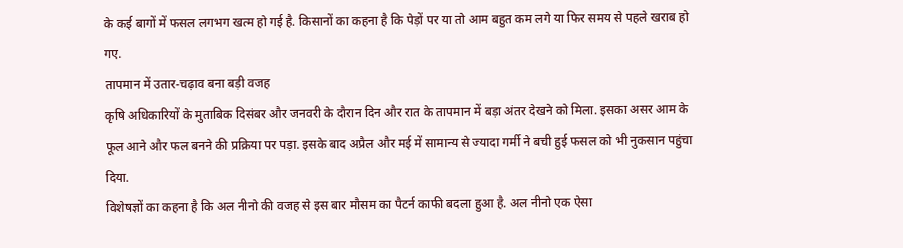के कई बागों में फसल लगभग खत्म हो गई है. किसानों का कहना है कि पेड़ों पर या तो आम बहुत कम लगे या फिर समय से पहले खराब हो गए.
तापमान में उतार-चढ़ाव बना बड़ी वजह
कृषि अधिकारियों के मुताबिक दिसंबर और जनवरी के दौरान दिन और रात के तापमान में बड़ा अंतर देखने को मिला. इसका असर आम के फूल आने और फल बनने की प्रक्रिया पर पड़ा. इसके बाद अप्रैल और मई में सामान्य से ज्यादा गर्मी ने बची हुई फसल को भी नुकसान पहुंचा दिया.
विशेषज्ञों का कहना है कि अल नीनो की वजह से इस बार मौसम का पैटर्न काफी बदला हुआ है. अल नीनो एक ऐसा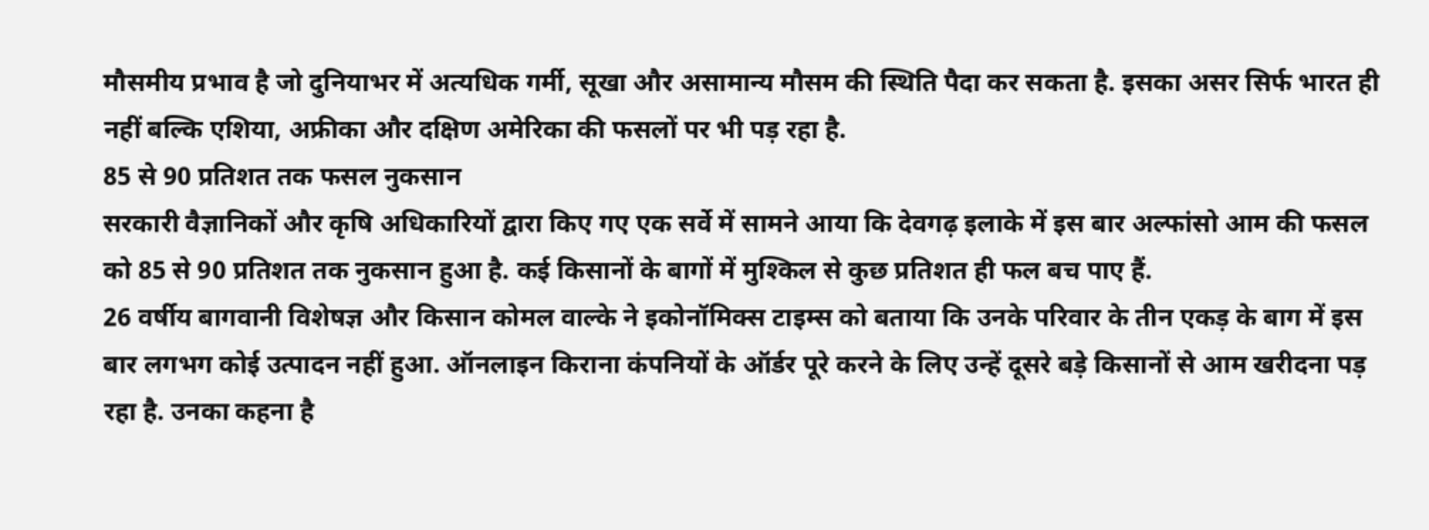मौसमीय प्रभाव है जो दुनियाभर में अत्यधिक गर्मी, सूखा और असामान्य मौसम की स्थिति पैदा कर सकता है. इसका असर सिर्फ भारत ही नहीं बल्कि एशिया, अफ्रीका और दक्षिण अमेरिका की फसलों पर भी पड़ रहा है.
85 से 90 प्रतिशत तक फसल नुकसान
सरकारी वैज्ञानिकों और कृषि अधिकारियों द्वारा किए गए एक सर्वे में सामने आया कि देवगढ़ इलाके में इस बार अल्फांसो आम की फसल को 85 से 90 प्रतिशत तक नुकसान हुआ है. कई किसानों के बागों में मुश्किल से कुछ प्रतिशत ही फल बच पाए हैं.
26 वर्षीय बागवानी विशेषज्ञ और किसान कोमल वाल्के ने इकोनॉमिक्स टाइम्स को बताया कि उनके परिवार के तीन एकड़ के बाग में इस बार लगभग कोई उत्पादन नहीं हुआ. ऑनलाइन किराना कंपनियों के ऑर्डर पूरे करने के लिए उन्हें दूसरे बड़े किसानों से आम खरीदना पड़ रहा है. उनका कहना है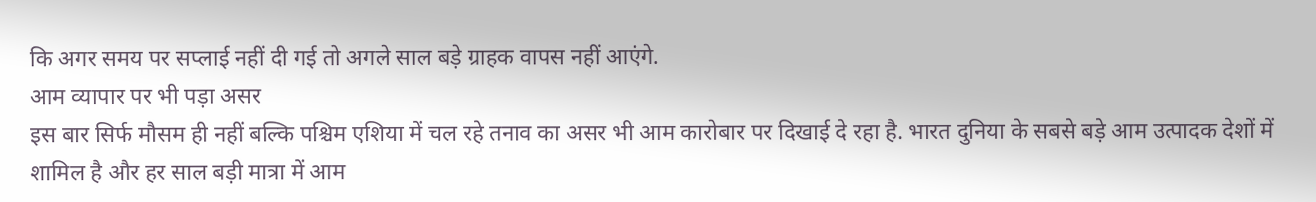कि अगर समय पर सप्लाई नहीं दी गई तो अगले साल बड़े ग्राहक वापस नहीं आएंगे.
आम व्यापार पर भी पड़ा असर
इस बार सिर्फ मौसम ही नहीं बल्कि पश्चिम एशिया में चल रहे तनाव का असर भी आम कारोबार पर दिखाई दे रहा है. भारत दुनिया के सबसे बड़े आम उत्पादक देशों में शामिल है और हर साल बड़ी मात्रा में आम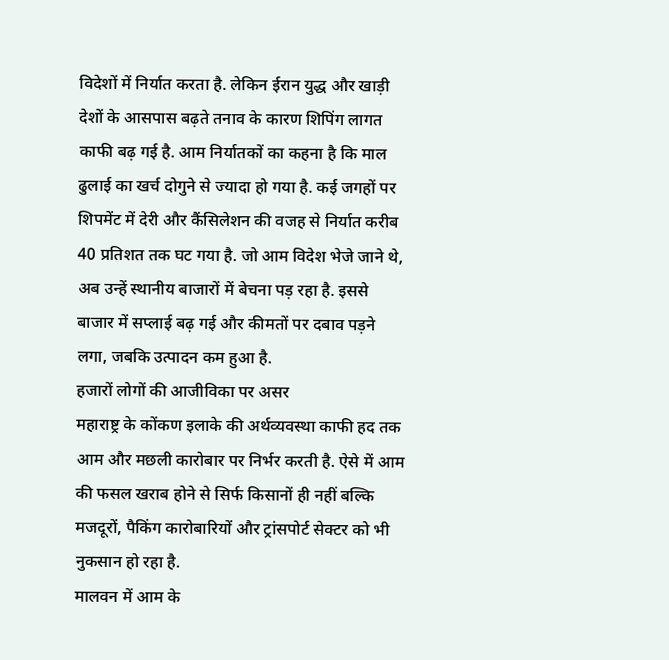विदेशों में निर्यात करता है. लेकिन ईरान युद्ध और खाड़ी देशों के आसपास बढ़ते तनाव के कारण शिपिंग लागत काफी बढ़ गई है. आम निर्यातकों का कहना है कि माल ढुलाई का खर्च दोगुने से ज्यादा हो गया है. कई जगहों पर शिपमेंट में देरी और कैंसिलेशन की वजह से निर्यात करीब 40 प्रतिशत तक घट गया है. जो आम विदेश भेजे जाने थे, अब उन्हें स्थानीय बाजारों में बेचना पड़ रहा है. इससे बाजार में सप्लाई बढ़ गई और कीमतों पर दबाव पड़ने लगा, जबकि उत्पादन कम हुआ है.
हजारों लोगों की आजीविका पर असर
महाराष्ट्र के कोंकण इलाके की अर्थव्यवस्था काफी हद तक आम और मछली कारोबार पर निर्भर करती है. ऐसे में आम की फसल खराब होने से सिर्फ किसानों ही नहीं बल्कि मजदूरों, पैकिंग कारोबारियों और ट्रांसपोर्ट सेक्टर को भी नुकसान हो रहा है.
मालवन में आम के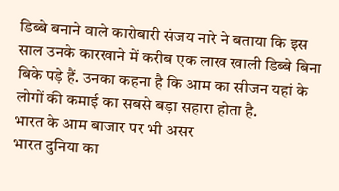डिब्बे बनाने वाले कारोबारी संजय नारे ने बताया कि इस साल उनके कारखाने में करीब एक लाख खाली डिब्बे बिना बिके पड़े हैं. उनका कहना है कि आम का सीजन यहां के लोगों की कमाई का सबसे बड़ा सहारा होता है.
भारत के आम बाजार पर भी असर
भारत दुनिया का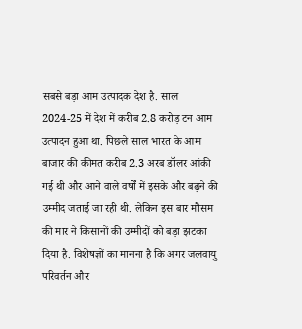सबसे बड़ा आम उत्पादक देश है. साल 2024-25 में देश में करीब 2.8 करोड़ टन आम उत्पादन हुआ था. पिछले साल भारत के आम बाजार की कीमत करीब 2.3 अरब डॉलर आंकी गई थी और आने वाले वर्षों में इसके और बढ़ने की उम्मीद जताई जा रही थी. लेकिन इस बार मौसम की मार ने किसानों की उम्मीदों को बड़ा झटका दिया है. विशेषज्ञों का मानना है कि अगर जलवायु परिवर्तन और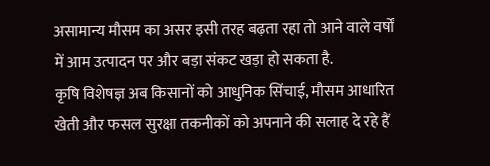असामान्य मौसम का असर इसी तरह बढ़ता रहा तो आने वाले वर्षों में आम उत्पादन पर और बड़ा संकट खड़ा हो सकता है.
कृषि विशेषज्ञ अब किसानों को आधुनिक सिंचाई, मौसम आधारित खेती और फसल सुरक्षा तकनीकों को अपनाने की सलाह दे रहे हैं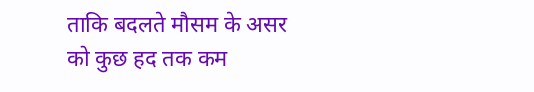ताकि बदलते मौसम के असर को कुछ हद तक कम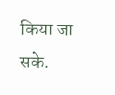किया जा सके.